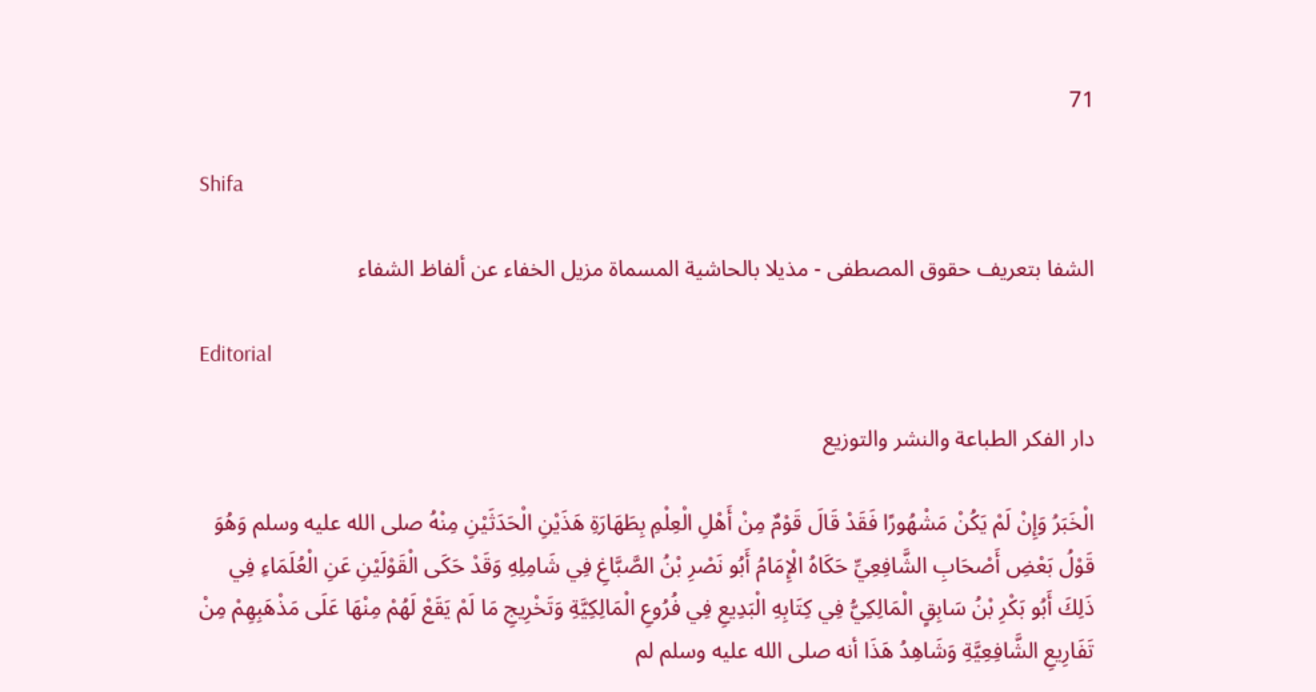71

Shifa

الشفا بتعريف حقوق المصطفى - مذيلا بالحاشية المسماة مزيل الخفاء عن ألفاظ الشفاء

Editorial

دار الفكر الطباعة والنشر والتوزيع

الْخَبَرُ وَإِنْ لَمْ يَكُنْ مَشْهُورًا فَقَدْ قَالَ قَوْمٌ مِنْ أَهْلِ الْعِلْمِ بِطَهَارَةِ هَذَيْنِ الْحَدَثَيْنِ مِنْهُ صلى الله عليه وسلم وَهُوَ قَوْلُ بَعْضِ أَصْحَابِ الشَّافِعِيِّ حَكَاهُ الْإِمَامُ أَبُو نَصْرِ بْنُ الصَّبَّاغِ فِي شَامِلِهِ وَقَدْ حَكَى الْقَوْلَيْنِ عَنِ الْعُلَمَاءِ فِي ذَلِكَ أَبُو بَكْرِ بْنُ سَابِقٍ الْمَالِكِيُّ فِي كِتَابِهِ الْبَدِيعِ فِي فُرُوعِ الْمَالِكِيَّةِ وَتَخْرِيجِ مَا لَمْ يَقَعْ لَهُمْ مِنْهَا عَلَى مَذْهَبِهِمْ مِنْ تَفَارِيعِ الشَّافِعِيَّةِ وَشَاهِدُ هَذَا أنه صلى الله عليه وسلم لم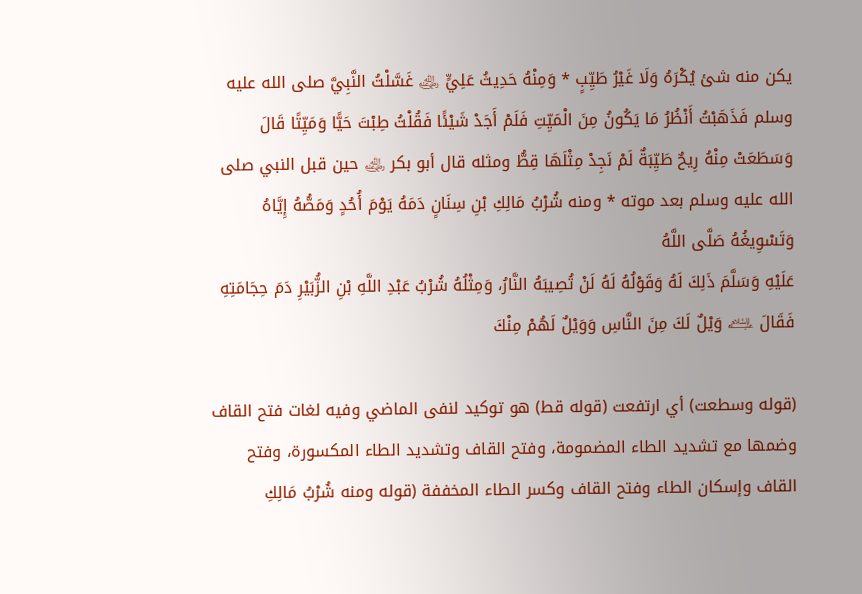يكن منه شئ يُكْرَهُ وَلَا غَيْرُ طَيِّبٍ * وَمِنْهُ حَدِيثُ عَلِيٍّ ﵁ غَسَّلْتُ النَّبِيَّ صلى الله عليه وسلم فَذَهَبْتُ أَنْظُرُ مَا يَكُونُ مِنَ الْمَيِّتِ فَلَمْ أَجَدْ شَيْئًا فَقُلْتُ طِبْتَ حَيًّا وَمَيِّتًا قَالَ وَسَطَعَتْ مِنْهُ رِيحٌ طَيِّبَةٌ لَمْ نَجِدْ مِثْلَهَا قِطُّ ومثله قال أبو بكر ﵁ حين قبل النبي صلى الله عليه وسلم بعد موته * ومنه شُرْبُ مَالِكِ بْنِ سِنَانٍ دَمَهُ يَوْمَ أُحُدٍ وَمَصُّهُ إِيَّاهُ وَتَسْوِيغُهُ صَلَّى اللَّهُ
عَلَيْهِ وَسَلَّمَ ذَلِكَ لَهُ وَقَوْلُهُ لَهُ لَنْ تُصِيبَهُ النَّارُ، وَمِثْلُهُ شُرْبُ عَبْدِ اللَّهِ بْنِ الزُّبَيْرِ دَمَ حِجَامَتِهِ فَقَالَ ﵇ وَيْلٌ لَكَ مِنَ النَّاسِ وَوَيْلٌ لَهُمْ مِنْكَ

(قوله وسطعت) أي ارتفعت (قوله قط) هو توكيد لنفى الماضي وفيه لغات فتح القاف وضمها مع تشديد الطاء المضمومة، وفتح القاف وتشديد الطاء المكسورة، وفتح القاف وإسكان الطاء وفتح القاف وكسر الطاء المخففة (قوله ومنه شُرْبُ مَالِكِ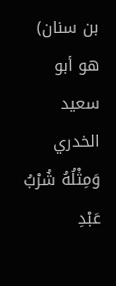بن سنان) هو أبو سعيد الخدري وَمِثْلُهُ شُرْبُ عَبْدِ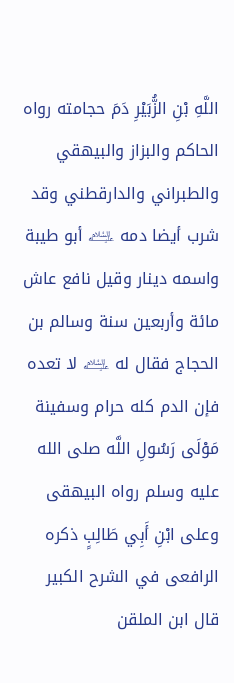اللَّهِ بْنِ الزُّبَيْرِ دَمَ حجامته رواه الحاكم والبزاز والبيهقي والطبراني والدارقطني وقد شرب أيضا دمه ﵇ أبو طيبة واسمه دينار وقيل نافع عاش مائة وأربعين سنة وسالم بن الحجاج فقال له ﵇ لا تعده فإن الدم كله حرام وسفينة مَوْلَى رَسُولِ اللَّه صلى الله عليه وسلم رواه البيهقى وعلى ابْنِ أَبِي طَالِبٍ ذكره الرافعى في الشرح الكبير قال ابن الملقن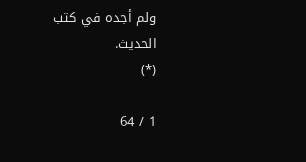ولم أجده في كتب الحديث.
(*)

1 / 64